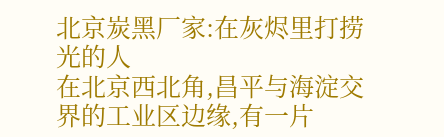北京炭黑厂家:在灰烬里打捞光的人
在北京西北角,昌平与海淀交界的工业区边缘,有一片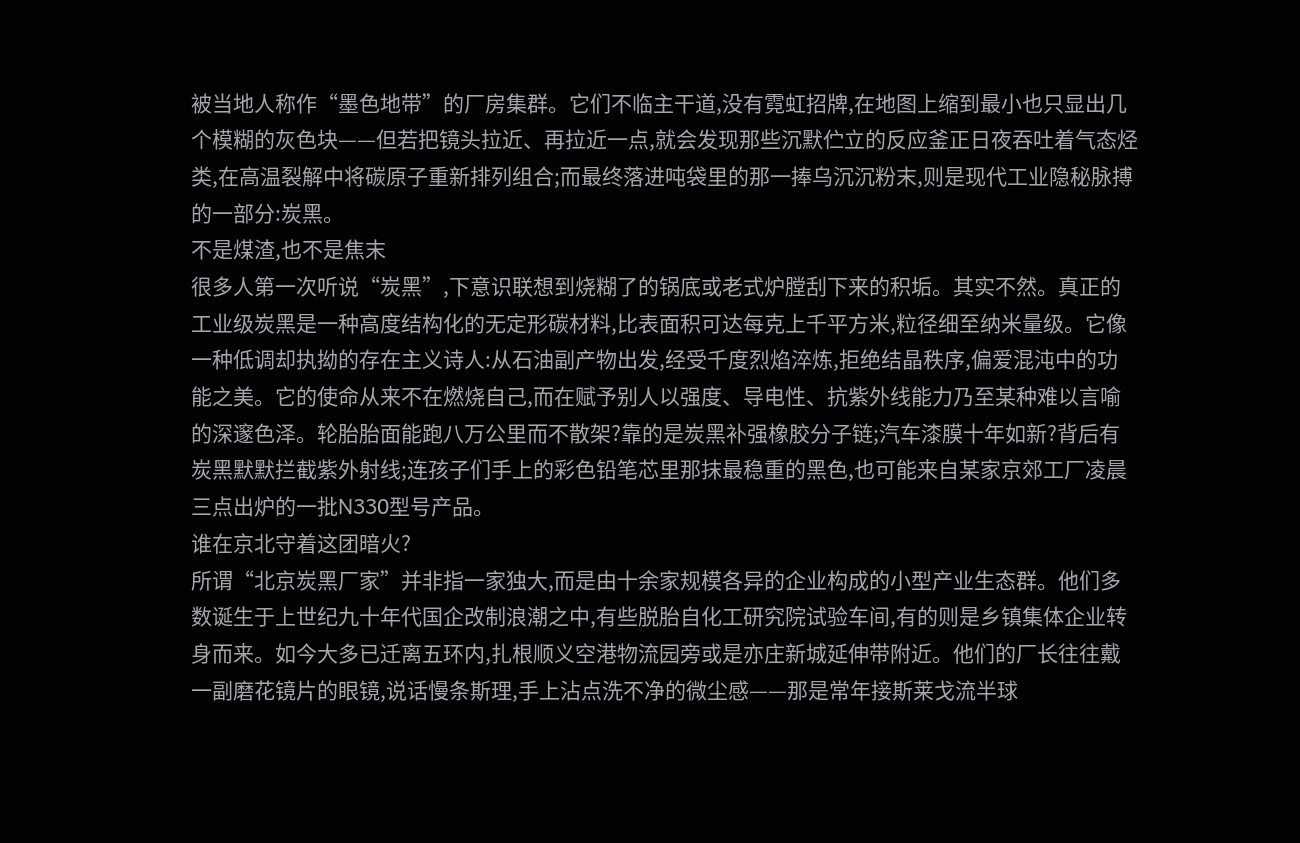被当地人称作“墨色地带”的厂房集群。它们不临主干道,没有霓虹招牌,在地图上缩到最小也只显出几个模糊的灰色块——但若把镜头拉近、再拉近一点,就会发现那些沉默伫立的反应釜正日夜吞吐着气态烃类,在高温裂解中将碳原子重新排列组合;而最终落进吨袋里的那一捧乌沉沉粉末,则是现代工业隐秘脉搏的一部分:炭黑。
不是煤渣,也不是焦末
很多人第一次听说“炭黑”,下意识联想到烧糊了的锅底或老式炉膛刮下来的积垢。其实不然。真正的工业级炭黑是一种高度结构化的无定形碳材料,比表面积可达每克上千平方米,粒径细至纳米量级。它像一种低调却执拗的存在主义诗人:从石油副产物出发,经受千度烈焰淬炼,拒绝结晶秩序,偏爱混沌中的功能之美。它的使命从来不在燃烧自己,而在赋予别人以强度、导电性、抗紫外线能力乃至某种难以言喻的深邃色泽。轮胎胎面能跑八万公里而不散架?靠的是炭黑补强橡胶分子链;汽车漆膜十年如新?背后有炭黑默默拦截紫外射线;连孩子们手上的彩色铅笔芯里那抹最稳重的黑色,也可能来自某家京郊工厂凌晨三点出炉的一批N330型号产品。
谁在京北守着这团暗火?
所谓“北京炭黑厂家”并非指一家独大,而是由十余家规模各异的企业构成的小型产业生态群。他们多数诞生于上世纪九十年代国企改制浪潮之中,有些脱胎自化工研究院试验车间,有的则是乡镇集体企业转身而来。如今大多已迁离五环内,扎根顺义空港物流园旁或是亦庄新城延伸带附近。他们的厂长往往戴一副磨花镜片的眼镜,说话慢条斯理,手上沾点洗不净的微尘感——那是常年接斯莱戈流半球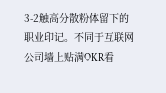3-2触高分散粉体留下的职业印记。不同于互联网公司墙上贴满OKR看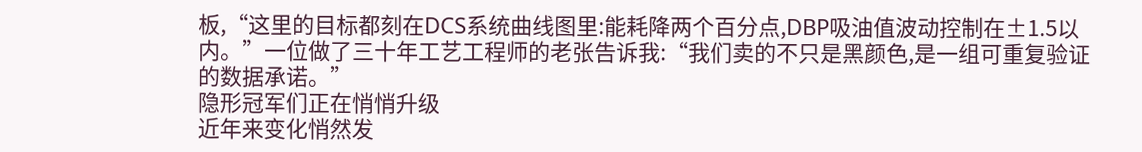板,“这里的目标都刻在DCS系统曲线图里:能耗降两个百分点,DBP吸油值波动控制在±1.5以内。”一位做了三十年工艺工程师的老张告诉我:“我们卖的不只是黑颜色,是一组可重复验证的数据承诺。”
隐形冠军们正在悄悄升级
近年来变化悄然发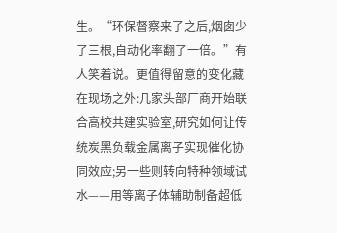生。“环保督察来了之后,烟囱少了三根,自动化率翻了一倍。”有人笑着说。更值得留意的变化藏在现场之外:几家头部厂商开始联合高校共建实验室,研究如何让传统炭黑负载金属离子实现催化协同效应;另一些则转向特种领域试水——用等离子体辅助制备超低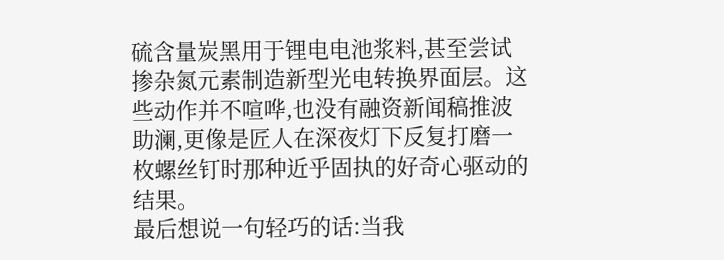硫含量炭黑用于锂电电池浆料,甚至尝试掺杂氮元素制造新型光电转换界面层。这些动作并不喧哗,也没有融资新闻稿推波助澜,更像是匠人在深夜灯下反复打磨一枚螺丝钉时那种近乎固执的好奇心驱动的结果。
最后想说一句轻巧的话:当我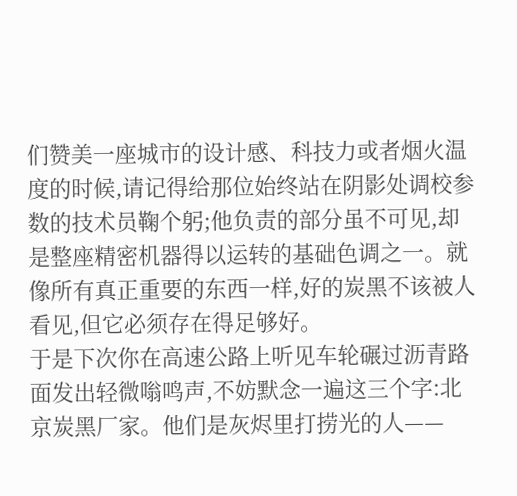们赞美一座城市的设计感、科技力或者烟火温度的时候,请记得给那位始终站在阴影处调校参数的技术员鞠个躬;他负责的部分虽不可见,却是整座精密机器得以运转的基础色调之一。就像所有真正重要的东西一样,好的炭黑不该被人看见,但它必须存在得足够好。
于是下次你在高速公路上听见车轮碾过沥青路面发出轻微嗡鸣声,不妨默念一遍这三个字:北京炭黑厂家。他们是灰烬里打捞光的人——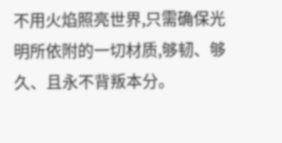不用火焰照亮世界,只需确保光明所依附的一切材质,够韧、够久、且永不背叛本分。